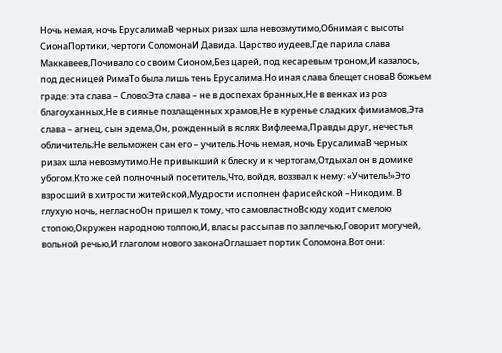Ночь немая, ночь ЕрусалимаВ черных ризах шла невозмутимо,Обнимая с высоты СионаПортики, чертоги СоломонаИ Давида. Царство иудеев,Где парила слава Маккавеев,Почивало со своим Сионом,Без царей, под кесаревым троном,И казалось, под десницей РимаТо была лишь тень Ерусалима.Но иная слава блещет сноваВ божьем граде: эта слава – Слово;Эта слава – не в доспехах бранных,Не в венках из роз благоуханных,Не в сиянье позлащенных храмов,Не в куренье сладких фимиамов,Эта слава – агнец, сын эдема,Он, рожденный в яслях Вифлеема,Правды друг, нечестья обличитель;Не вельможен сан его – учитель.Ночь немая, ночь ЕрусалимаВ черных ризах шла невозмутимо.Не привыкший к блеску и к чертогам,Отдыхал он в домике убогом.Кто же сей полночный посетитель,Что, войдя, воззвал к нему: «Учитель!»Это взросший в хитрости житейской,Мудрости исполнен фарисейской –Никодим. В глухую ночь, негласноОн пришел к тому, что самовластноВсюду ходит смелою стопою,Окружен народною толпою,И, власы рассыпав по заплечью,Говорит могучей, вольной речью,И глаголом нового законаОглашает портик Соломона.Вот они: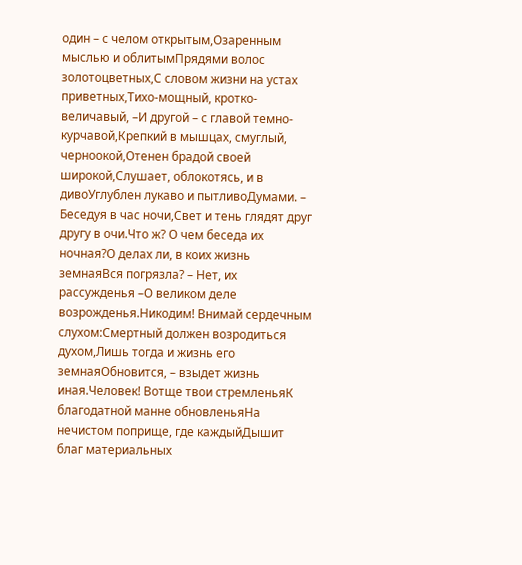один – с челом открытым,Озаренным мыслью и облитымПрядями волос золотоцветных,С словом жизни на устах приветных,Тихо-мощный, кротко-величавый, –И другой – с главой темно-курчавой,Крепкий в мышцах, смуглый, черноокой,Отенен брадой своей широкой,Слушает, облокотясь, и в дивоУглублен лукаво и пытливоДумами. – Беседуя в час ночи,Свет и тень глядят друг другу в очи.Что ж? О чем беседа их ночная?О делах ли, в коих жизнь земнаяВся погрязла? – Нет, их рассужденья –О великом деле возрожденья.Никодим! Внимай сердечным слухом:Смертный должен возродиться духом,Лишь тогда и жизнь его земнаяОбновится, – взыдет жизнь иная.Человек! Вотще твои стремленьяК благодатной манне обновленьяНа нечистом поприще, где каждыйДышит благ материальных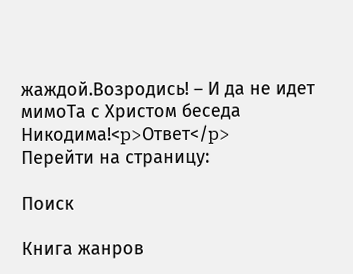жаждой.Возродись! – И да не идет мимоТа с Христом беседа Никодима!<p>Ответ</p>
Перейти на страницу:

Поиск

Книга жанров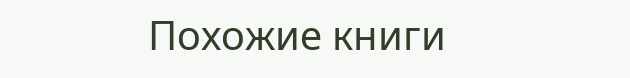Похожие книги